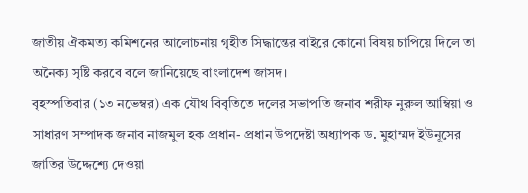জাতীয় ঐকমত্য কমিশনের আলোচনায় গৃহীত সিদ্ধান্তের বাইরে কোনো বিষয় চাপিয়ে দিলে তা অনৈক্য সৃষ্টি করবে বলে জানিয়েছে বাংলাদেশ জাসদ।
বৃহস্পতিবার (১৩ নভেম্বর) এক যৌথ বিবৃতিতে দলের সভাপতি জনাব শরীফ নুরুল আম্বিয়া ও সাধারণ সম্পাদক জনাব নাজমুল হক প্রধান- প্রধান উপদেষ্টা অধ্যাপক ড. মুহাম্মদ ইউনূসের জাতির উদ্দেশ্যে দেওয়া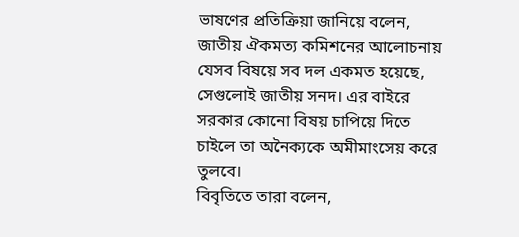ভাষণের প্রতিক্রিয়া জানিয়ে বলেন, জাতীয় ঐকমত্য কমিশনের আলোচনায় যেসব বিষয়ে সব দল একমত হয়েছে, সেগুলোই জাতীয় সনদ। এর বাইরে সরকার কোনো বিষয় চাপিয়ে দিতে চাইলে তা অনৈক্যকে অমীমাংসেয় করে তুলবে।
বিবৃতিতে তারা বলেন,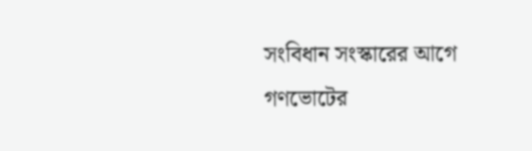সংবিধান সংস্কারের আগে গণভোটের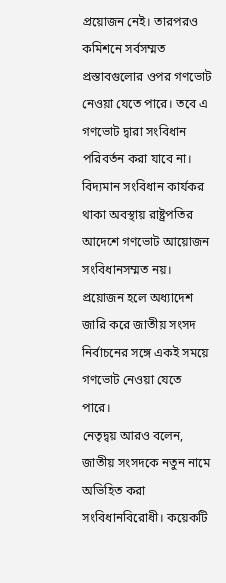প্রয়োজন নেই। তারপরও কমিশনে সর্বসম্মত প্রস্তাবগুলোর ওপর গণভোট নেওয়া যেতে পারে। তবে এ গণভোট দ্বারা সংবিধান পরিবর্তন করা যাবে না। বিদ্যমান সংবিধান কার্যকর থাকা অবস্থায় রাষ্ট্রপতির আদেশে গণভোট আয়োজন সংবিধানসম্মত নয়। প্রয়োজন হলে অধ্যাদেশ জারি করে জাতীয় সংসদ নির্বাচনের সঙ্গে একই সময়ে গণভোট নেওয়া যেতে পারে।
নেতৃদ্বয় আরও বলেন, জাতীয় সংসদকে নতুন নামে অভিহিত করা সংবিধানবিরোধী। কয়েকটি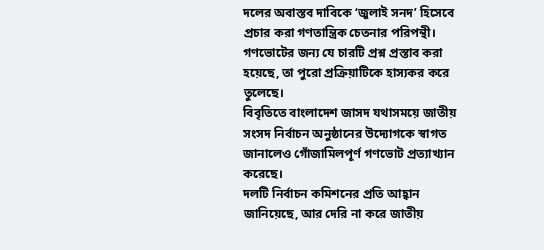দলের অবাস্তব দাবিকে ‘জুলাই সনদ’ হিসেবে প্রচার করা গণতান্ত্রিক চেতনার পরিপন্থী। গণভোটের জন্য যে চারটি প্রশ্ন প্রস্তাব করা হয়েছে, তা পুরো প্রক্রিয়াটিকে হাস্যকর করে তুলেছে।
বিবৃতিতে বাংলাদেশ জাসদ যথাসময়ে জাতীয় সংসদ নির্বাচন অনুষ্ঠানের উদ্যোগকে স্বাগত জানালেও গোঁজামিলপূর্ণ গণভোট প্রত্যাখ্যান করেছে।
দলটি নির্বাচন কমিশনের প্রতি আহ্বান জানিয়েছে, আর দেরি না করে জাতীয়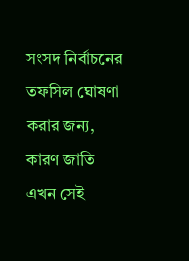সংসদ নির্বাচনের তফসিল ঘোষণা করার জন্য, কারণ জাতি এখন সেই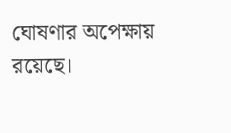ঘোষণার অপেক্ষায় রয়েছে।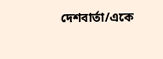দেশবার্তা/একে